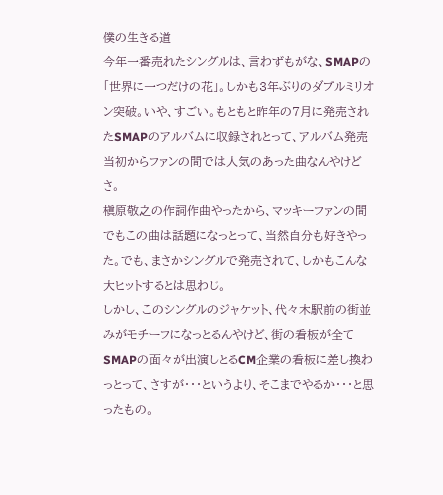僕の生きる道
今年一番売れたシングルは、言わずもがな、SMAPの「世界に一つだけの花」。しかも3年ぶりのダブルミリオン突破。いや、すごい。もともと昨年の7月に発売されたSMAPのアルバムに収録されとって、アルバム発売当初からファンの間では人気のあった曲なんやけどさ。
槇原敬之の作詞作曲やったから、マッキーファンの間でもこの曲は話題になっとって、当然自分も好きやった。でも、まさかシングルで発売されて、しかもこんな大ヒットするとは思わじ。
しかし、このシングルのジャケット、代々木駅前の街並みがモチーフになっとるんやけど、街の看板が全てSMAPの面々が出演しとるCM企業の看板に差し換わっとって、さすが・・・というより、そこまでやるか・・・と思ったもの。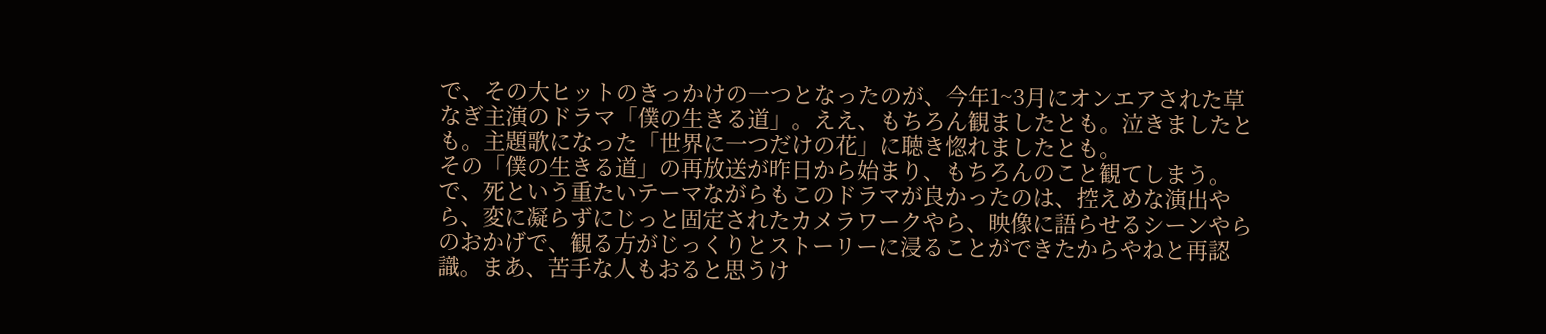で、その大ヒットのきっかけの一つとなったのが、今年1~3月にオンエアされた草なぎ主演のドラマ「僕の生きる道」。ええ、もちろん観ましたとも。泣きましたとも。主題歌になった「世界に一つだけの花」に聴き惚れましたとも。
その「僕の生きる道」の再放送が昨日から始まり、もちろんのこと観てしまう。で、死という重たいテーマながらもこのドラマが良かったのは、控えめな演出やら、変に凝らずにじっと固定されたカメラワークやら、映像に語らせるシーンやらのおかげで、観る方がじっくりとストーリーに浸ることができたからやねと再認識。まあ、苦手な人もおると思うけ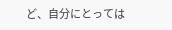ど、自分にとっては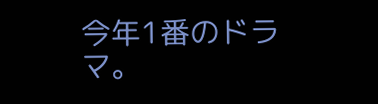今年1番のドラマ。